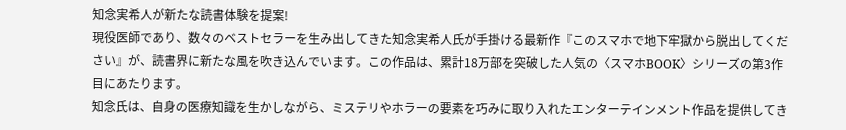知念実希人が新たな読書体験を提案!
現役医師であり、数々のベストセラーを生み出してきた知念実希人氏が手掛ける最新作『このスマホで地下牢獄から脱出してください』が、読書界に新たな風を吹き込んでいます。この作品は、累計18万部を突破した人気の〈スマホBOOK〉シリーズの第3作目にあたります。
知念氏は、自身の医療知識を生かしながら、ミステリやホラーの要素を巧みに取り入れたエンターテインメント作品を提供してき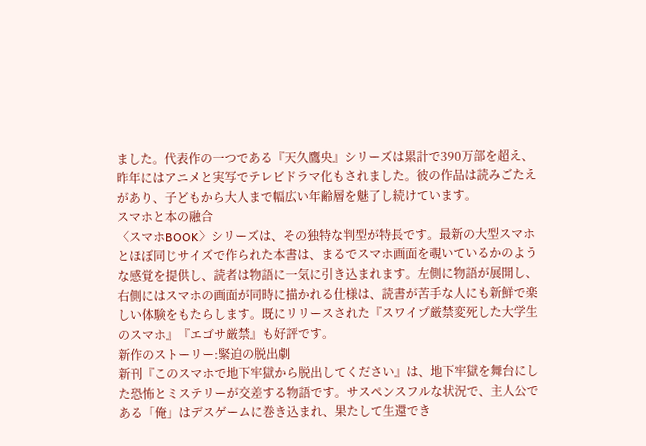ました。代表作の一つである『天久鷹央』シリーズは累計で390万部を超え、昨年にはアニメと実写でテレビドラマ化もされました。彼の作品は読みごたえがあり、子どもから大人まで幅広い年齢層を魅了し続けています。
スマホと本の融合
〈スマホBOOK〉シリーズは、その独特な判型が特長です。最新の大型スマホとほぼ同じサイズで作られた本書は、まるでスマホ画面を覗いているかのような感覚を提供し、読者は物語に一気に引き込まれます。左側に物語が展開し、右側にはスマホの画面が同時に描かれる仕様は、読書が苦手な人にも新鮮で楽しい体験をもたらします。既にリリースされた『スワイプ厳禁変死した大学生のスマホ』『エゴサ厳禁』も好評です。
新作のストーリー:緊迫の脱出劇
新刊『このスマホで地下牢獄から脱出してください』は、地下牢獄を舞台にした恐怖とミステリーが交差する物語です。サスペンスフルな状況で、主人公である「俺」はデスゲームに巻き込まれ、果たして生還でき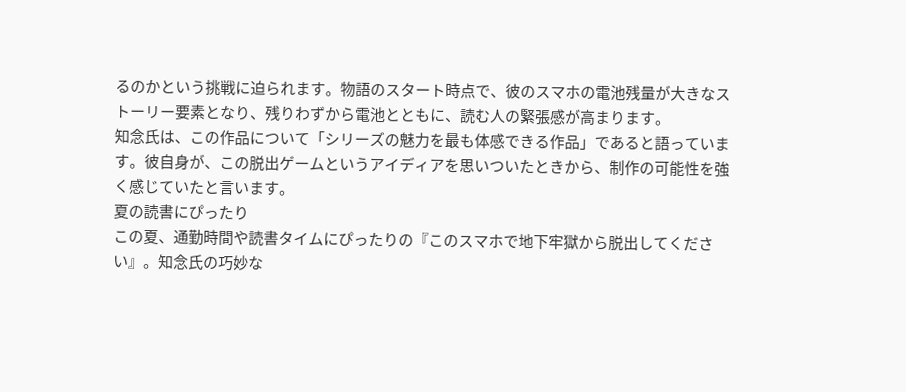るのかという挑戦に迫られます。物語のスタート時点で、彼のスマホの電池残量が大きなストーリー要素となり、残りわずから電池とともに、読む人の緊張感が高まります。
知念氏は、この作品について「シリーズの魅力を最も体感できる作品」であると語っています。彼自身が、この脱出ゲームというアイディアを思いついたときから、制作の可能性を強く感じていたと言います。
夏の読書にぴったり
この夏、通勤時間や読書タイムにぴったりの『このスマホで地下牢獄から脱出してください』。知念氏の巧妙な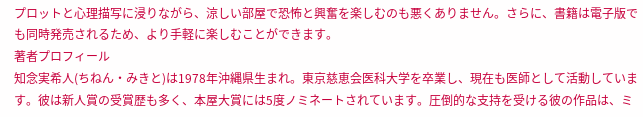プロットと心理描写に浸りながら、涼しい部屋で恐怖と興奮を楽しむのも悪くありません。さらに、書籍は電子版でも同時発売されるため、より手軽に楽しむことができます。
著者プロフィール
知念実希人(ちねん・みきと)は1978年沖縄県生まれ。東京慈恵会医科大学を卒業し、現在も医師として活動しています。彼は新人賞の受賞歴も多く、本屋大賞には5度ノミネートされています。圧倒的な支持を受ける彼の作品は、ミ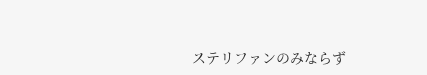ステリファンのみならず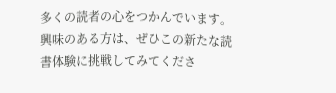多くの読者の心をつかんでいます。
興味のある方は、ぜひこの新たな読書体験に挑戦してみてくださ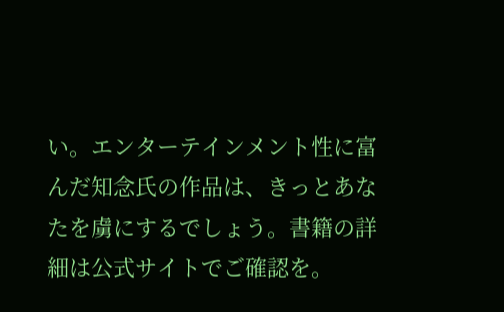い。エンターテインメント性に富んだ知念氏の作品は、きっとあなたを虜にするでしょう。書籍の詳細は公式サイトでご確認を。